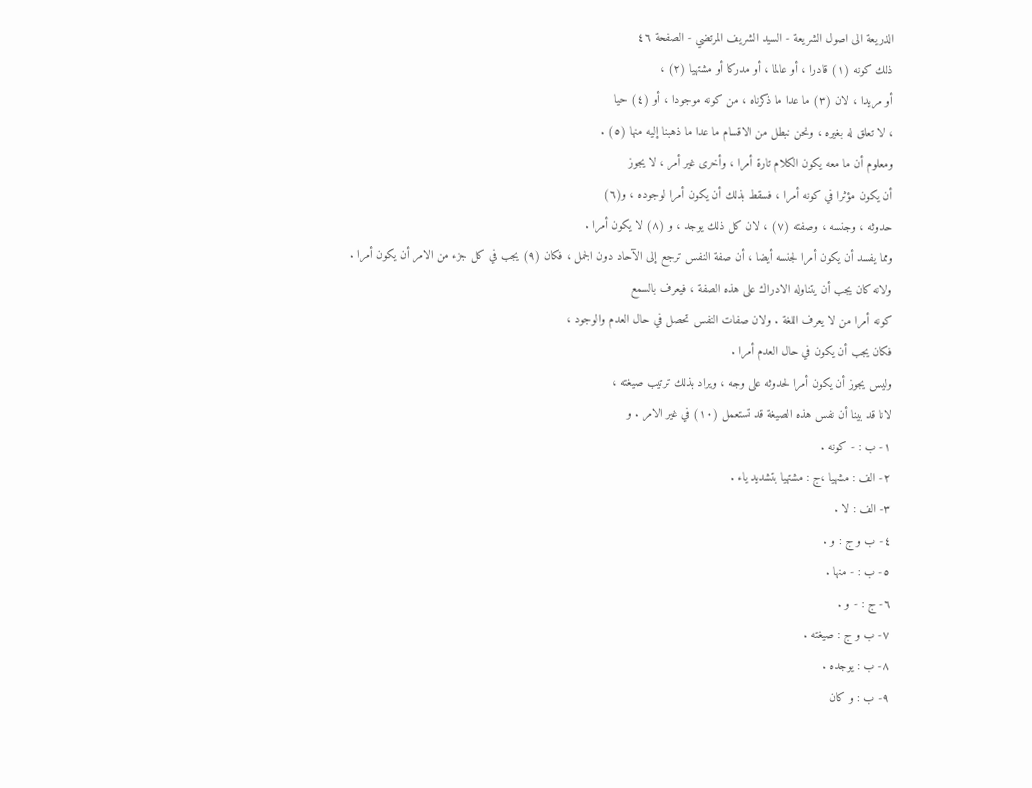الذريعة الى اصول الشريعة - السيد الشريف المرتضي - الصفحة ٤٦
ذلك كونه (١) قادرا ، أو عالما ، أو مدركا أو مشتهيا (٢) ،
أو مريدا ، لان (٣) ما عدا ما ذكرناه ، من كونه موجودا ، أو (٤) حيا
، لا تعلق له بغيره ، ونحن نبطل من الاقسام ما عدا ما ذهبنا إليه منها (٥) .
ومعلوم أن ما معه يكون الكلام تارة أمرا ، وأخرى غير أمر ، لا يجوز
أن يكون مؤثرا في كونه أمرا ، فسقط بذلك أن يكون أمرا لوجوده ، و(٦)
حدوثه ، وجنسه ، وصفته (٧) ، لان كل ذلك يوجد ، و (٨) لا يكون أمرا .
ومما يفسد أن يكون أمرا لجنسه أيضا ، أن صفة النفس ترجع إلى الآحاد دون الجمل ، فكان (٩) يجب في كل جزء من الامر أن يكون أمرا .
ولانه كان يجب أن يتناوله الادراك على هذه الصفة ، فيعرف بالسمع
كونه أمرا من لا يعرف اللغة . ولان صفات النفس تحصل في حال العدم والوجود ،
فكان يجب أن يكون في حال العدم أمرا .
وليس يجوز أن يكون أمرا لحدوثه على وجه ، ويراد بذلك ترتيب صيغته ،
لانا قد بينا أن نفس هذه الصيغة قد تستعمل (١٠) في غير الامر . و
١- ب : - كونه .
٢- الف : مشهيا ،ج : مشتهيا بتشديد ياء .
٣- الف : لا .
٤- ب و ج : و .
٥- ب : - منها .
٦- ج : - و .
٧- ب و ج : صيغته .
٨- ب : يوجده .
٩- ب : و كان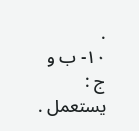.
١٠- ب و ج : يستعمل .